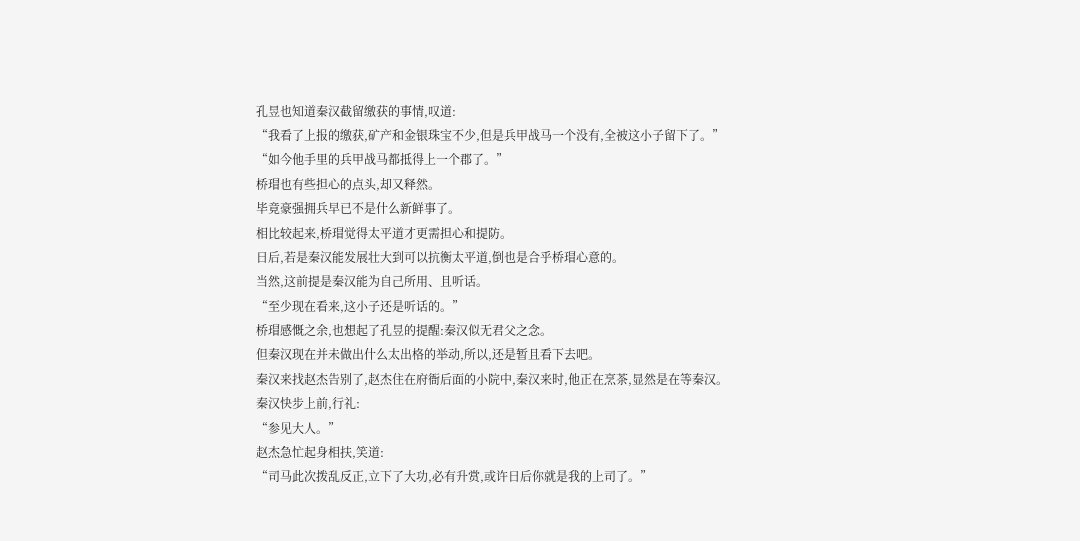孔昱也知道秦汉截留缴获的事情,叹道:
“我看了上报的缴获,矿产和金银珠宝不少,但是兵甲战马一个没有,全被这小子留下了。”
“如今他手里的兵甲战马都抵得上一个郡了。”
桥瑁也有些担心的点头,却又释然。
毕竟豪强拥兵早已不是什么新鲜事了。
相比较起来,桥瑁觉得太平道才更需担心和提防。
日后,若是秦汉能发展壮大到可以抗衡太平道,倒也是合乎桥瑁心意的。
当然,这前提是秦汉能为自己所用、且听话。
“至少现在看来,这小子还是听话的。”
桥瑁感慨之余,也想起了孔昱的提醒:秦汉似无君父之念。
但秦汉现在并未做出什么太出格的举动,所以,还是暂且看下去吧。
秦汉来找赵杰告别了,赵杰住在府衙后面的小院中,秦汉来时,他正在烹茶,显然是在等秦汉。
秦汉快步上前,行礼:
“参见大人。”
赵杰急忙起身相扶,笑道:
“司马此次拨乱反正,立下了大功,必有升赏,或许日后你就是我的上司了。”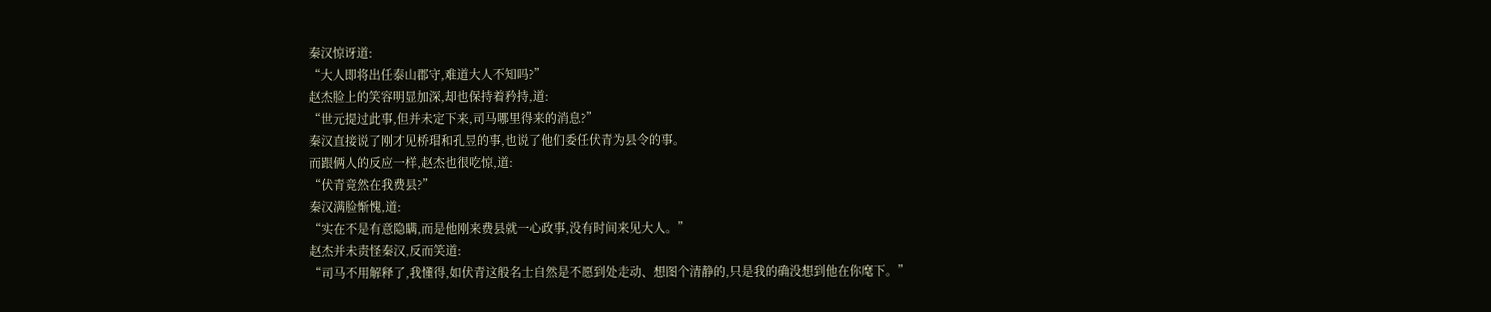秦汉惊讶道:
“大人即将出任泰山郡守,难道大人不知吗?”
赵杰脸上的笑容明显加深,却也保持着矜持,道:
“世元提过此事,但并未定下来,司马哪里得来的消息?”
秦汉直接说了刚才见桥瑁和孔昱的事,也说了他们委任伏青为县令的事。
而跟俩人的反应一样,赵杰也很吃惊,道:
“伏青竟然在我费县?”
秦汉满脸惭愧,道:
“实在不是有意隐瞒,而是他刚来费县就一心政事,没有时间来见大人。”
赵杰并未责怪秦汉,反而笑道:
“司马不用解释了,我懂得,如伏青这般名士自然是不愿到处走动、想图个清静的,只是我的确没想到他在你麾下。”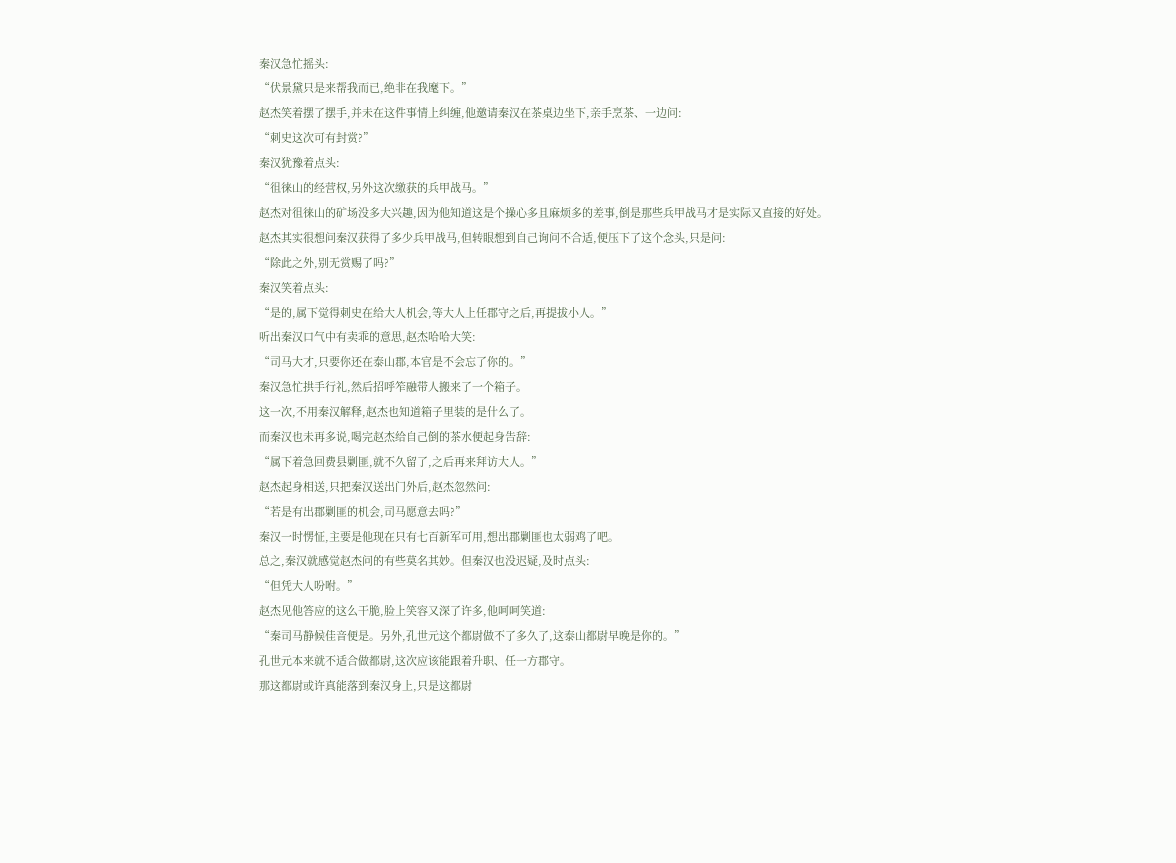秦汉急忙摇头:
“伏景黛只是来帮我而已,绝非在我麾下。”
赵杰笑着摆了摆手,并未在这件事情上纠缠,他邀请秦汉在茶桌边坐下,亲手烹茶、一边问:
“刺史这次可有封赏?”
秦汉犹豫着点头:
“徂徕山的经营权,另外这次缴获的兵甲战马。”
赵杰对徂徕山的矿场没多大兴趣,因为他知道这是个操心多且麻烦多的差事,倒是那些兵甲战马才是实际又直接的好处。
赵杰其实很想问秦汉获得了多少兵甲战马,但转眼想到自己询问不合适,便压下了这个念头,只是问:
“除此之外,别无赏赐了吗?”
秦汉笑着点头:
“是的,属下觉得刺史在给大人机会,等大人上任郡守之后,再提拔小人。”
听出秦汉口气中有卖乖的意思,赵杰哈哈大笑:
“司马大才,只要你还在泰山郡,本官是不会忘了你的。”
秦汉急忙拱手行礼,然后招呼笮融带人搬来了一个箱子。
这一次,不用秦汉解释,赵杰也知道箱子里装的是什么了。
而秦汉也未再多说,喝完赵杰给自己倒的茶水便起身告辞:
“属下着急回费县剿匪,就不久留了,之后再来拜访大人。”
赵杰起身相送,只把秦汉送出门外后,赵杰忽然问:
“若是有出郡剿匪的机会,司马愿意去吗?”
秦汉一时愣怔,主要是他现在只有七百新军可用,想出郡剿匪也太弱鸡了吧。
总之,秦汉就感觉赵杰问的有些莫名其妙。但秦汉也没迟疑,及时点头:
“但凭大人吩咐。”
赵杰见他答应的这么干脆,脸上笑容又深了许多,他呵呵笑道:
“秦司马静候佳音便是。另外,孔世元这个都尉做不了多久了,这泰山都尉早晚是你的。”
孔世元本来就不适合做都尉,这次应该能跟着升职、任一方郡守。
那这都尉或许真能落到秦汉身上,只是这都尉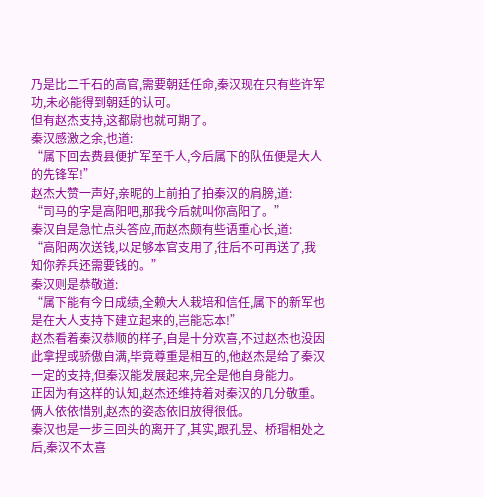乃是比二千石的高官,需要朝廷任命,秦汉现在只有些许军功,未必能得到朝廷的认可。
但有赵杰支持,这都尉也就可期了。
秦汉感激之余,也道:
“属下回去费县便扩军至千人,今后属下的队伍便是大人的先锋军!”
赵杰大赞一声好,亲昵的上前拍了拍秦汉的肩膀,道:
“司马的字是高阳吧,那我今后就叫你高阳了。”
秦汉自是急忙点头答应,而赵杰颇有些语重心长,道:
“高阳两次送钱,以足够本官支用了,往后不可再送了,我知你养兵还需要钱的。”
秦汉则是恭敬道:
“属下能有今日成绩,全赖大人栽培和信任,属下的新军也是在大人支持下建立起来的,岂能忘本!”
赵杰看着秦汉恭顺的样子,自是十分欢喜,不过赵杰也没因此拿捏或骄傲自满,毕竟尊重是相互的,他赵杰是给了秦汉一定的支持,但秦汉能发展起来,完全是他自身能力。
正因为有这样的认知,赵杰还维持着对秦汉的几分敬重。
俩人依依惜别,赵杰的姿态依旧放得很低。
秦汉也是一步三回头的离开了,其实,跟孔昱、桥瑁相处之后,秦汉不太喜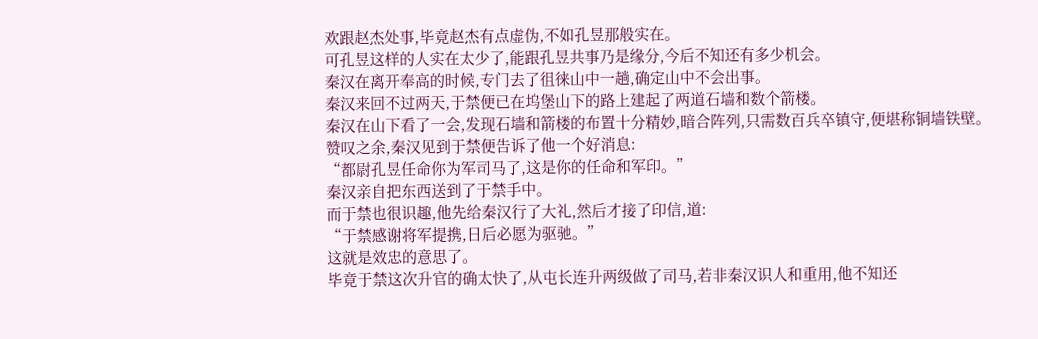欢跟赵杰处事,毕竟赵杰有点虚伪,不如孔昱那般实在。
可孔昱这样的人实在太少了,能跟孔昱共事乃是缘分,今后不知还有多少机会。
秦汉在离开奉高的时候,专门去了徂徕山中一趟,确定山中不会出事。
秦汉来回不过两天,于禁便已在坞堡山下的路上建起了两道石墙和数个箭楼。
秦汉在山下看了一会,发现石墙和箭楼的布置十分精妙,暗合阵列,只需数百兵卒镇守,便堪称铜墙铁壁。
赞叹之余,秦汉见到于禁便告诉了他一个好消息:
“都尉孔昱任命你为军司马了,这是你的任命和军印。”
秦汉亲自把东西送到了于禁手中。
而于禁也很识趣,他先给秦汉行了大礼,然后才接了印信,道:
“于禁感谢将军提携,日后必愿为驱驰。”
这就是效忠的意思了。
毕竟于禁这次升官的确太快了,从屯长连升两级做了司马,若非秦汉识人和重用,他不知还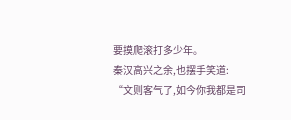要摸爬滚打多少年。
秦汉高兴之余,也摆手笑道:
“文则客气了,如今你我都是司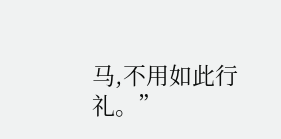马,不用如此行礼。”